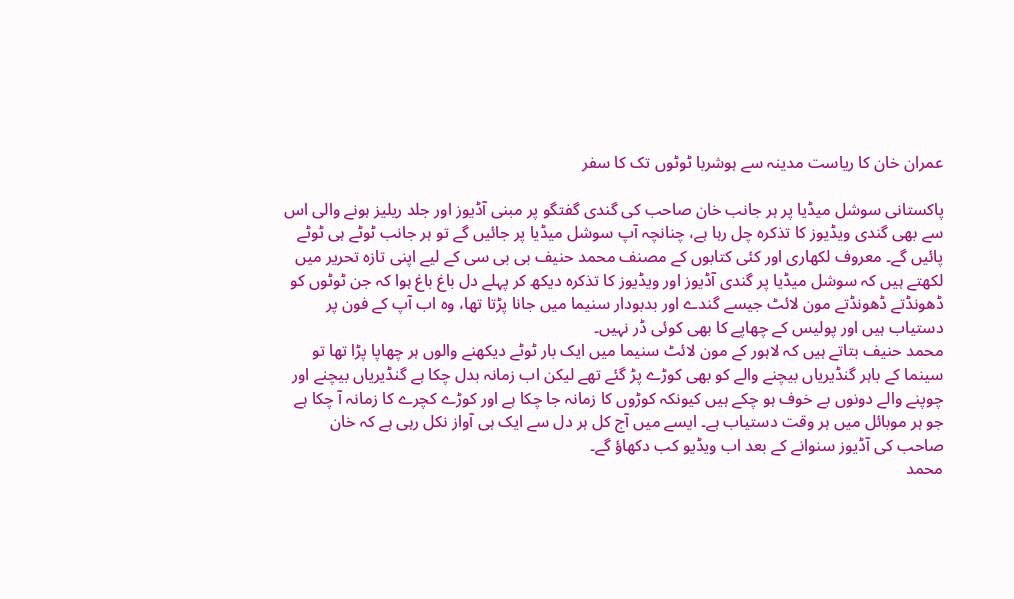عمران خان کا ریاست مدینہ سے ہوشربا ٹوٹوں تک کا سفر

پاکستانی سوشل میڈیا پر ہر جانب خان صاحب کی گندی گفتگو پر مبنی آڈیوز اور جلد ریلیز ہونے والی اس سے بھی گندی ویڈیوز کا تذکرہ چل رہا ہے، چنانچہ آپ سوشل میڈیا پر جائیں گے تو ہر جانب ٹوٹے ہی ٹوٹے پائیں گے۔ معروف لکھاری اور کئی کتابوں کے مصنف محمد حنیف بی بی سی کے لیے اپنی تازہ تحریر میں لکھتے ہیں کہ سوشل میڈیا پر گندی آڈیوز اور ویڈیوز کا تذکرہ دیکھ کر پہلے دل باغ باغ ہوا کہ جن ٹوٹوں کو ڈھونڈتے ڈھونڈتے مون لائٹ جیسے گندے اور بدبودار سنیما میں جانا پڑتا تھا، وہ اب آپ کے فون پر دستیاب ہیں اور پولیس کے چھاپے کا بھی کوئی ڈر نہیں۔
محمد حنیف بتاتے ہیں کہ لاہور کے مون لائٹ سنیما میں ایک بار ٹوٹے دیکھنے والوں ہر چھاپا پڑا تھا تو سینما کے باہر گنڈیریاں بیچنے والے کو بھی کوڑے پڑ گئے تھے لیکن اب زمانہ بدل چکا ہے گنڈیریاں بیچنے اور چوپنے والے دونوں بے خوف ہو چکے ہیں کیونکہ کوڑوں کا زمانہ جا چکا ہے اور کوڑے کچرے کا زمانہ آ چکا ہے جو ہر موبائل میں ہر وقت دستیاب ہے۔ ایسے میں آج کل ہر دل سے ایک ہی آواز نکل رہی ہے کہ خان صاحب کی آڈیوز سنوانے کے بعد اب ویڈیو کب دکھاؤ گے۔
محمد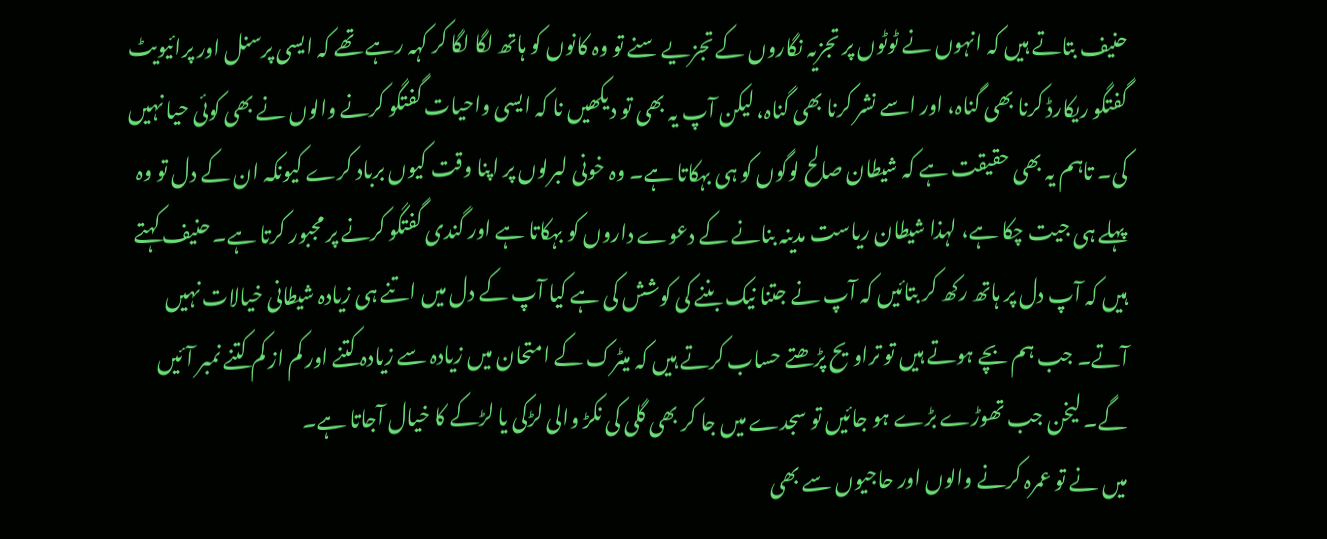حنیف بتاتے ہیں کہ انہوں نے ٹوٹوں پر تجزیہ نگاروں کے تجزیے سنے تو وہ کانوں کو ہاتھ لگا لگا کر کہہ رہے تھے کہ ایسی پرسنل اور پرائیویٹ گفتگو ریکارڈ کرنا بھی گناہ، اور اسے نشر کرنا بھی گناہ، لیکن آپ یہ بھی تو دیکھیں نا کہ ایسی واحیات گفتگو کرنے والوں نے بھی کوئی حیا نہیں کی۔ تاہم یہ بھی حقیقت ہے کہ شیطان صالح لوگوں کو ہی بہکاتا ہے۔ وہ خونی لبرلوں پر اپنا وقت کیوں برباد کرے کیونکہ ان کے دل تو وہ پہلے ہی جیت چکا ہے، لہذا شیطان ریاست مدینہ بنانے کے دعوے داروں کو بہکاتا ہے اور گندی گفتگو کرنے پر مجبور کرتا ہے۔ حنیف کہتے ہیں کہ آپ دل پر ہاتھ رکھ کر بتائیں کہ آپ نے جتنا نیک بننے کی کوشش کی ہے کیا آپ کے دل میں اتنے ہی زیادہ شیطانی خیالات نہیں آتے۔ جب ہم بچے ہوتے ہیں تو تراویح پڑھتے حساب کرتے ہیں کہ میٹرک کے امتحان میں زیادہ سے زیادہ کتنے اور کم از کم کتنے نمبر آئیں گے۔ لیخن جب تھوڑے بڑے ہو جائیں تو سجدے میں جا کر بھی گلی کی نکڑ والی لڑکی یا لڑکے کا خیال آجاتا ہے۔
میں نے تو عمرہ کرنے والوں اور حاجیوں سے بھی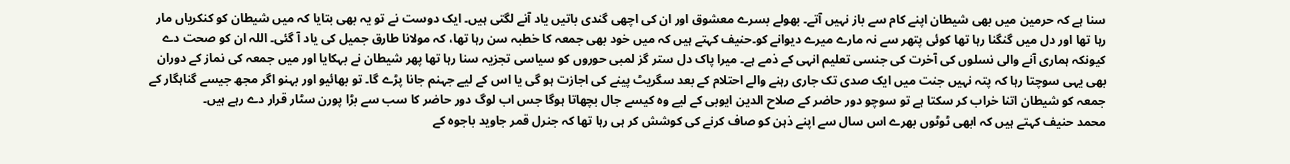سنا ہے کہ حرمین میں بھی شیطان اپنے کام سے باز نہیں آتے۔ بھولے بسرے معشوق اور ان کی اچھی گندی باتیں یاد آنے لگتی ہیں۔ ایک دوست نے تو یہ بھی بتایا کہ میں شیطان کو کنکریاں مار رہا تھا اور دل میں گنگنا رہا تھا کوئی پتھر سے نہ مارے میرے دیوانے کو۔حنیف کہتے ہیں کہ میں خود بھی جمعہ کا خطبہ سن رہا تھا، کہ مولانا طارق جمیل کی یاد آ گئی۔ اللہ ان کو صحت دے کیونکہ ہماری آنے والی نسلوں کی آخرت کی جنسی تعلیم انہی کے ذمے ہے۔ میرا پاک دل ستر گز لمبی حوروں کو سیاسی تجزیہ سنا رہا تھا پھر شیطان نے بہکایا اور میں جمعہ کی نماز کے دوران بھی یہی سوچتا رہا کہ پتہ نہیں جنت میں ایک صدی تک جاری رہنے والے احتلام کے بعد سگریٹ پینے کی اجازت ہو گی یا اس کے لیے جہنم جانا پڑے گا۔ تو بھائیو اور بہنو اگر مجھ جیسے گناہگار کے جمعہ کو شیطان اتنا خراب کر سکتا ہے تو سوچو دور حاضر کے صلاح الدین ایوبی کے لیے وہ کیسے جال بچھاتا ہوگا جس اب لوگ دور حاضر کا سب سے بڑا پورن سٹار قرار دے رہے ہیں۔
محمد حنیف کہتے ہیں کہ ابھی ٹوٹوں بھرے اس سال سے اپنے ذہن کو صاف کرنے کی کوشش کر ہی رہا تھا کہ جنرل قمر جاوید باجوہ کے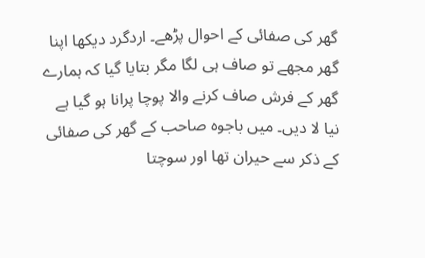گھر کی صفائی کے احوال پڑھے۔ اردگرد دیکھا اپنا گھر مجھے تو صاف ہی لگا مگر بتایا گیا کہ ہمارے گھر کے فرش صاف کرنے والا پوچا پرانا ہو گیا ہے نیا لا دیں۔ میں باجوہ صاحب کے گھر کی صفائی کے ذکر سے حیران تھا اور سوچتا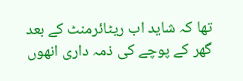تھا کہ شاید اب ریٹائرمنٹ کے بعد گھر کے پوچے کی ذمہ داری انھوں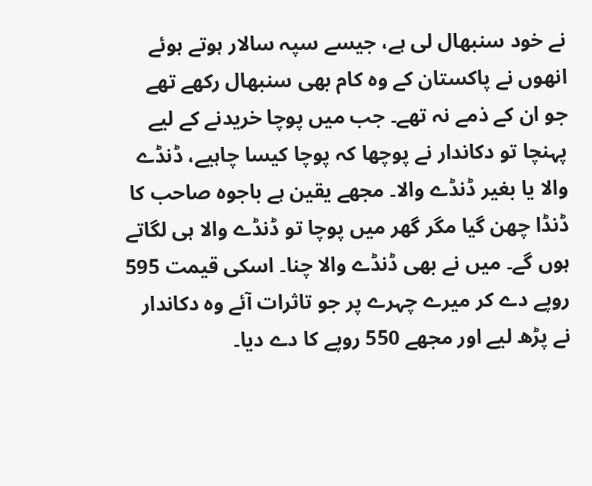نے خود سنبھال لی ہے، جیسے سپہ سالار ہوتے ہوئے انھوں نے پاکستان کے وہ کام بھی سنبھال رکھے تھے جو ان کے ذمے نہ تھے۔ جب میں پوچا خریدنے کے لیے پہنچا تو دکاندار نے پوچھا کہ پوچا کیسا چاہیے، ڈنڈے والا یا بغیر ڈنڈے والا۔ مجھے یقین ہے باجوہ صاحب کا ڈنڈا چھن گیا مگر گھر میں پوچا تو ڈنڈے والا ہی لگاتے ہوں گے۔ میں نے بھی ڈنڈے والا چنا۔ اسکی قیمت 595 روپے دے کر میرے چہرے پر جو تاثرات آئے وہ دکاندار نے پڑھ لیے اور مجھے 550 روپے کا دے دیا۔